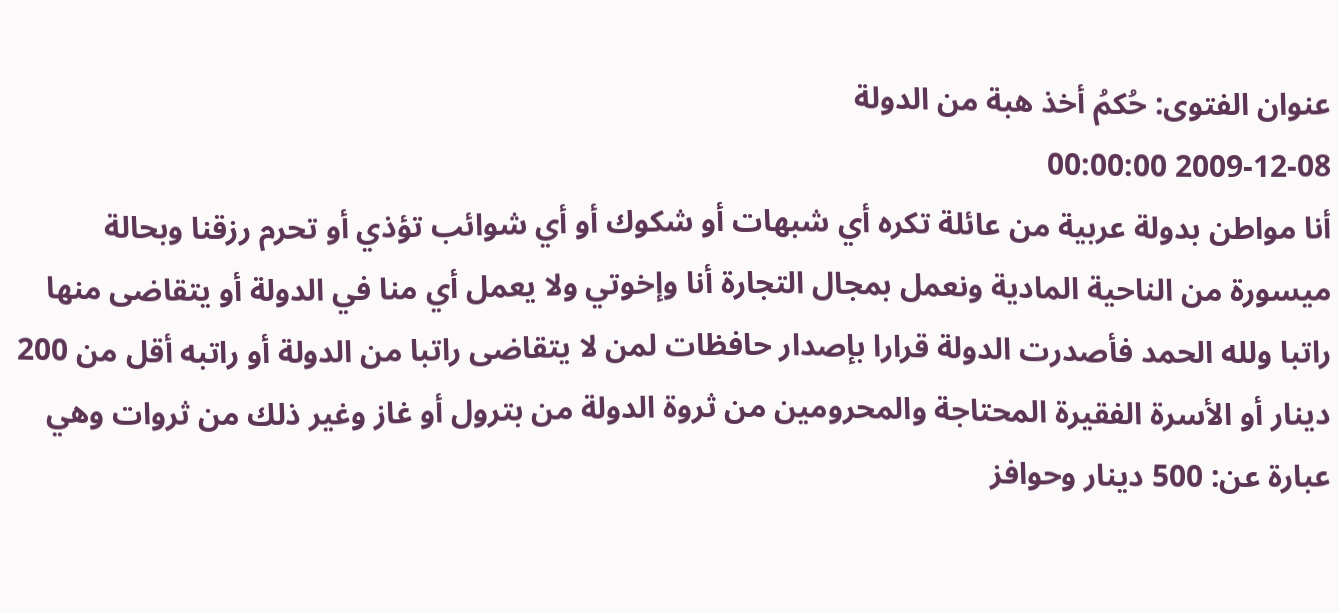عنوان الفتوى: حُكمُ أخذ هبة من الدولة
2009-12-08 00:00:00
أنا مواطن بدولة عربية من عائلة تكره أي شبهات أو شكوك أو أي شوائب تؤذي أو تحرم رزقنا وبحالة ميسورة من الناحية المادية ونعمل بمجال التجارة أنا وإخوتي ولا يعمل أي منا في الدولة أو يتقاضى منها راتبا ولله الحمد فأصدرت الدولة قرارا بإصدار حافظات لمن لا يتقاضى راتبا من الدولة أو راتبه أقل من 200 دينار أو الأسرة الفقيرة المحتاجة والمحرومين من ثروة الدولة من بترول أو غاز وغير ذلك من ثروات وهي عبارة عن: 500 دينار وحوافز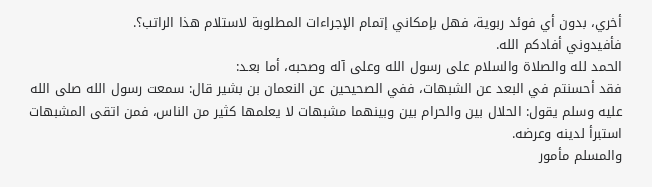أخري، بدون أي فوئد ربوية، فهل بإمكاني إتمام الإجراءات المطلوبة لاستلام هذا الراتب؟.
فأفيدوني أفادكم الله.
الحمد لله والصلاة والسلام على رسول الله وعلى آله وصحبه، أما بعـد:
فقد أحسنتم في البعد عن الشبهات، ففي الصحيحين عن النعمان بن بشير قال: سمعت رسول الله صلى الله عليه وسلم يقول: الحلال بين والحرام بين وبينهما مشبهات لا يعلمها كثير من الناس، فمن اتقى المشبهات استبرأ لدينه وعرضه.
والمسلم مأمور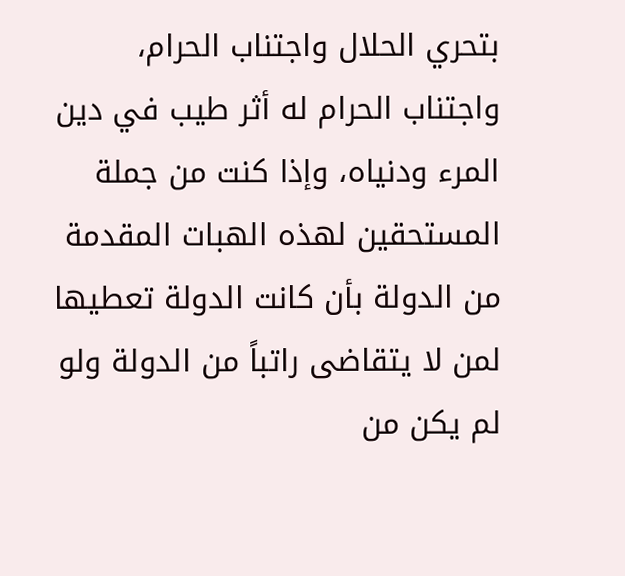بتحري الحلال واجتناب الحرام، واجتناب الحرام له أثر طيب في دين المرء ودنياه، وإذا كنت من جملة المستحقين لهذه الهبات المقدمة من الدولة بأن كانت الدولة تعطيها لمن لا يتقاضى راتباً من الدولة ولو لم يكن من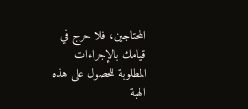المحتاجين، فلا حرج في قيامك بالإجراءات المطلوبة للحصول على هذه الهبة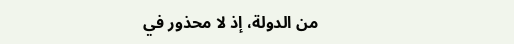من الدولة، إذ لا محذور في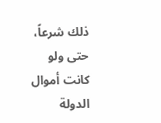ذلك شرعاً، حتى ولو كانت أموال الدولة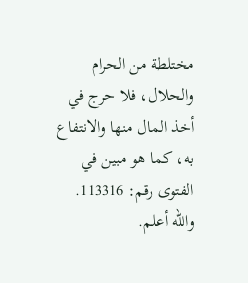مختلطة من الحرام والحلال، فلا حرج في أخذ المال منها والانتفاع به، كما هو مبين في الفتوى رقم: 113316.
والله أعلم.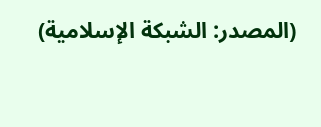(المصدر: الشبكة الإسلامية)